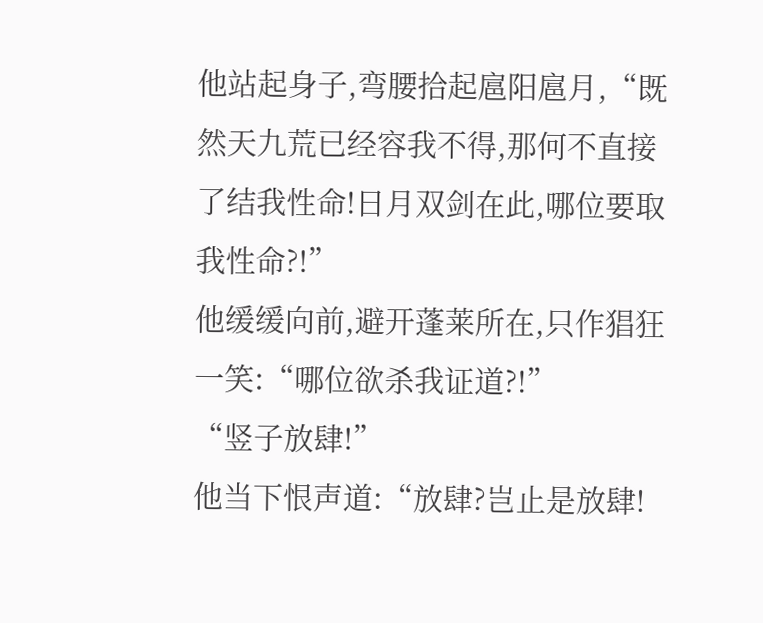他站起身子,弯腰拾起扈阳扈月,“既然天九荒已经容我不得,那何不直接了结我性命!日月双剑在此,哪位要取我性命?!”
他缓缓向前,避开蓬莱所在,只作猖狂一笑:“哪位欲杀我证道?!”
“竖子放肆!”
他当下恨声道:“放肆?岂止是放肆!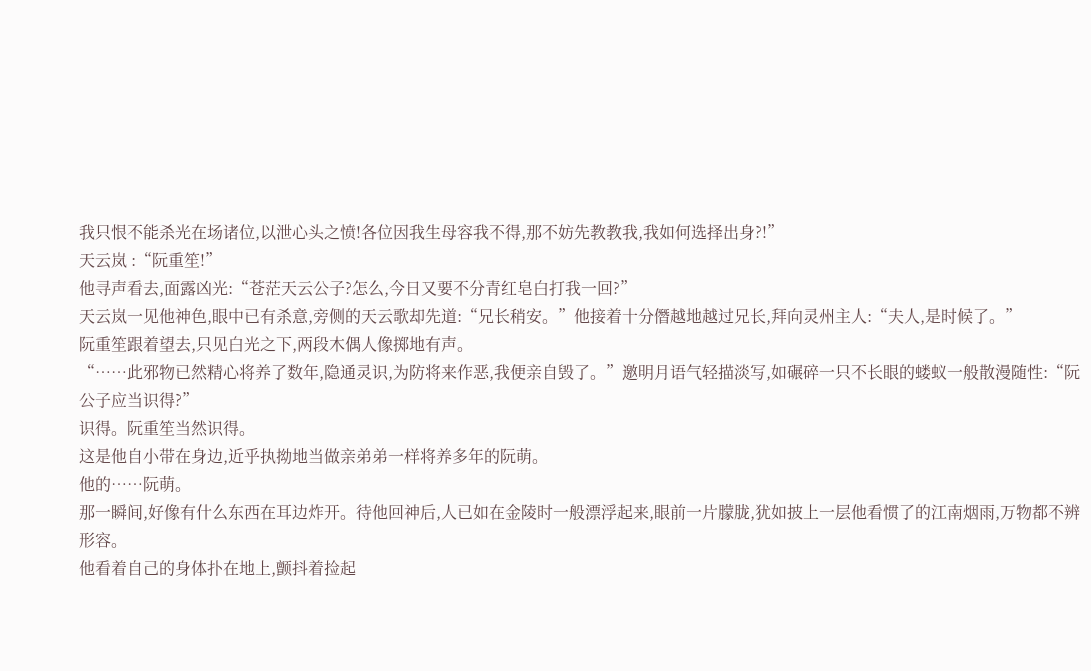我只恨不能杀光在场诸位,以泄心头之愤!各位因我生母容我不得,那不妨先教教我,我如何选择出身?!”
天云岚 :“阮重笙!”
他寻声看去,面露凶光:“苍茫天云公子?怎么,今日又要不分青红皂白打我一回?”
天云岚一见他神色,眼中已有杀意,旁侧的天云歌却先道:“兄长稍安。”他接着十分僭越地越过兄长,拜向灵州主人:“夫人,是时候了。”
阮重笙跟着望去,只见白光之下,两段木偶人像掷地有声。
“……此邪物已然精心将养了数年,隐通灵识,为防将来作恶,我便亲自毁了。”邀明月语气轻描淡写,如碾碎一只不长眼的蝼蚁一般散漫随性:“阮公子应当识得?”
识得。阮重笙当然识得。
这是他自小带在身边,近乎执拗地当做亲弟弟一样将养多年的阮萌。
他的……阮萌。
那一瞬间,好像有什么东西在耳边炸开。待他回神后,人已如在金陵时一般漂浮起来,眼前一片朦胧,犹如披上一层他看惯了的江南烟雨,万物都不辨形容。
他看着自己的身体扑在地上,颤抖着捡起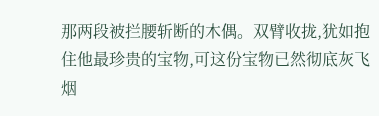那两段被拦腰斩断的木偶。双臂收拢,犹如抱住他最珍贵的宝物,可这份宝物已然彻底灰飞烟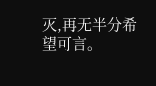灭,再无半分希望可言。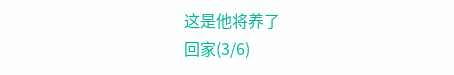这是他将养了
回家(3/6)